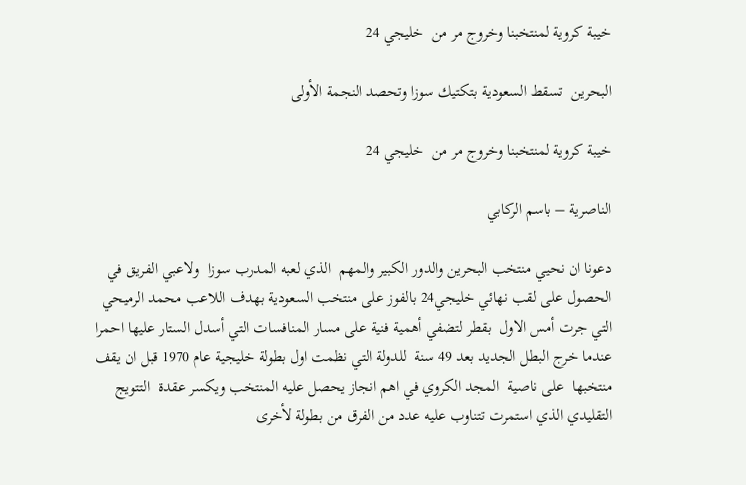خيبة كروية لمنتخبنا وخروج مر من  خليجي 24

البحرين  تسقط السعودية بتكتيك سوزا وتحصد النجمة الأولى

خيبة كروية لمنتخبنا وخروج مر من  خليجي 24

الناصرية – باسم الركابي

دعونا ان نحيي منتخب البحرين والدور الكبير والمهم  الذي لعبه المدرب سوزا  ولاعبي الفريق في الحصول على لقب نهائي خليجي24 بالفوز على منتخب السعودية بهدف اللاعب محمد الرميحي  التي جرت أمس الاول  بقطر لتضفي أهمية فنية على مسار المنافسات التي أسدل الستار عليها احمرا عندما خرج البطل الجديد بعد 49 سنة  للدولة التي نظمت اول بطولة خليجية عام 1970 قبل ان يقف منتخبها  على ناصية  المجد الكروي في اهم انجاز يحصل عليه المنتخب ويكسر عقدة  التتويج التقليدي الذي استمرت تتناوب عليه عدد من الفرق من بطولة لأخرى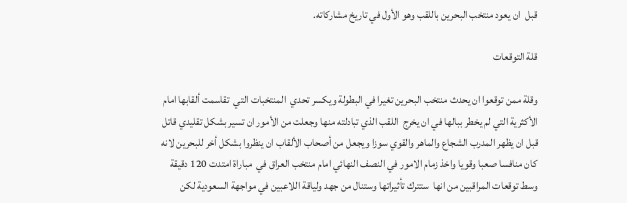قبل  ان يعود منتخب البحرين باللقب وهو الأول في تاريخ مشاركاته.

قلة التوقعات

وقلة ممن توقعوا ان يحدث منتخب البحرين تغيرا في البطولة ويكسر تحدي  المنتخبات التي  تقاسمت ألقابها امام الأكثرية التي لم يخطر ببالها في ان يخرج  اللقب الذي تبادلته منها وجعلت من الأمور ان تسير بشكل تقليدي قاتل قبل ان يظهر المدرب الشجاع والماهر والقوي سوزا ويجعل من أصحاب الألقاب ان ينظروا بشكل أخر للبحرين لانه كان منافسا صعبا وقويا واخذ زمام الامور في النصف النهائي امام منتخب العراق في  مباراة امتدت 120 دقيقة وسط توقعات المراقبين من انها  ستترك تأثيراتها وستنال من جهد ولياقة اللاعبين في مواجهة السعودية لكن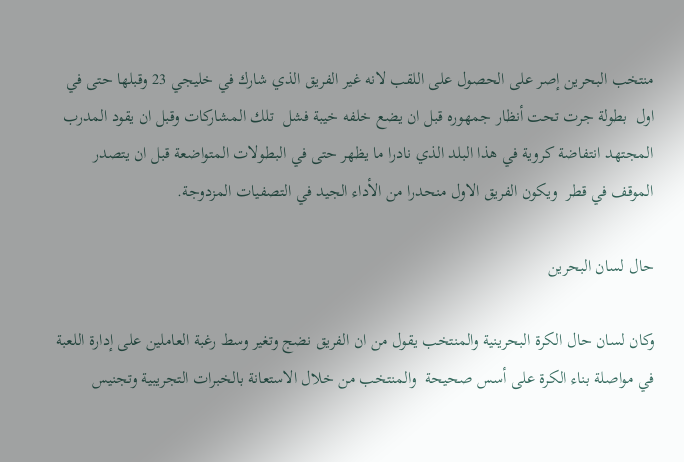منتخب البحرين إصر على الحصول على اللقب لانه غير الفريق الذي شارك في خليجي 23 وقبلها حتى في  اول  بطولة جرت تحت أنظار جمهوره قبل ان يضع خلفه خيبة فشل  تلك المشاركات وقبل ان يقود المدرب المجتهد انتفاضة كروية في هذا البلد الذي نادرا ما يظهر حتى في البطولات المتواضعة قبل ان يتصدر الموقف في قطر  ويكون الفريق الاول منحدرا من الأداء الجيد في التصفيات المزدوجة.

حال لسان البحرين

وكان لسان حال الكرة البحرينية والمنتخب يقول من ان الفريق نضج وتغير وسط رغبة العاملين على إدارة اللعبة في مواصلة بناء الكرة على أسس صحيحة  والمنتخب من خلال الاستعانة بالخبرات التجريبية وتجنيس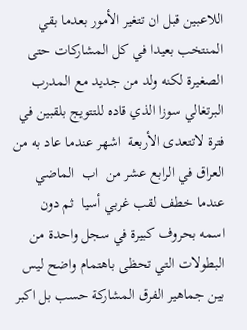اللاعبين قبل ان تتغير الأمور بعدما بقي  المنتخب بعيدا في كل المشاركات حتى الصغيرة لكنه ولد من جديد مع المدرب البرتغالي سوزا الذي قاده للتتويج بلقبين في فترة لاتتعدى الأربعة  اشهر عندما عاد به من العراق في الرابع عشر من  اب  الماضي عندما خطف لقب غربي أسيا  ثم دون اسمه بحروف كبيرة في سجل واحدة من البطولات التي تحظى باهتمام واضح ليس بين جماهير الفرق المشاركة حسب بل اكبر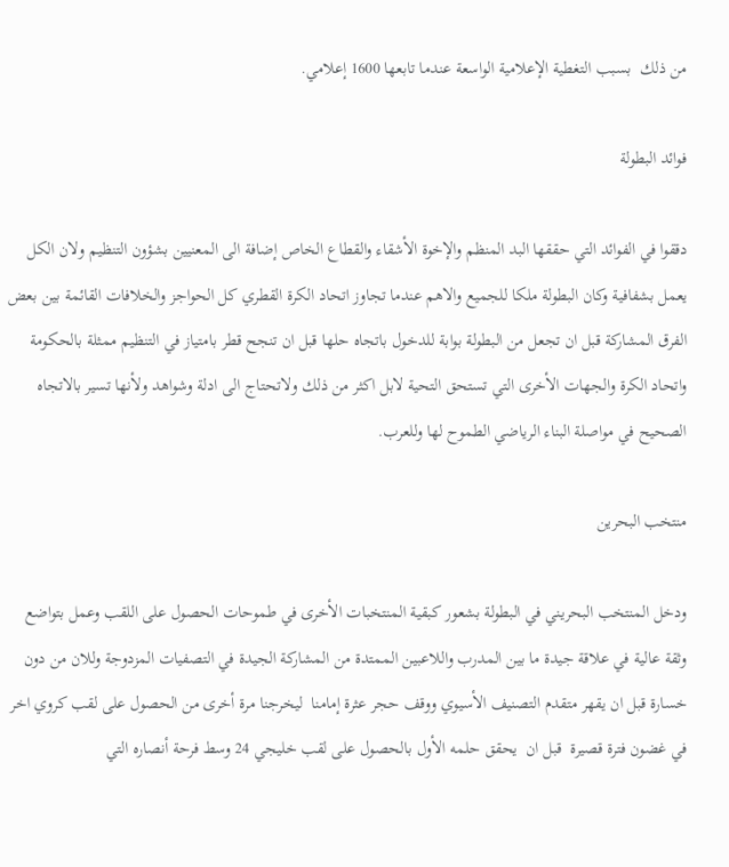من ذلك  بسبب التغطية الإعلامية الواسعة عندما تابعها 1600 إعلامي.

فوائد البطولة

دققوا في الفوائد التي حققها البد المنظم والإخوة الأشقاء والقطاع الخاص إضافة الى المعنيين بشؤون التنظيم ولان الكل يعمل بشفافية وكان البطولة ملكا للجميع والاهم عندما تجاوز اتحاد الكرة القطري كل الحواجز والخلافات القائمة بين بعض الفرق المشاركة قبل ان تجعل من البطولة بوابة للدخول باتجاه حلها قبل ان تنجح قطر بامتياز في التنظيم ممثلة بالحكومة واتحاد الكرة والجهات الأخرى التي تستحق التحية لابل اكثر من ذلك ولاتحتاج الى ادلة وشواهد ولأنها تسير بالاتجاه الصحيح في مواصلة البناء الرياضي الطموح لها وللعرب.

منتخب البحرين

ودخل المنتخب البحريني في البطولة بشعور كبقية المنتخبات الأخرى في طموحات الحصول على اللقب وعمل بتواضع وثقة عالية في علاقة جيدة ما بين المدرب واللاعبين الممتدة من المشاركة الجيدة في التصفيات المزدوجة وللان من دون خسارة قبل ان يقهر متقدم التصنيف الأسيوي ووقف حجر عثرة إمامنا  ليخرجنا مرة أخرى من الحصول على لقب كروي اخر في غضون فترة قصيرة  قبل ان  يحقق حلمه الأول بالحصول على لقب خليجي 24 وسط فرحة أنصاره التي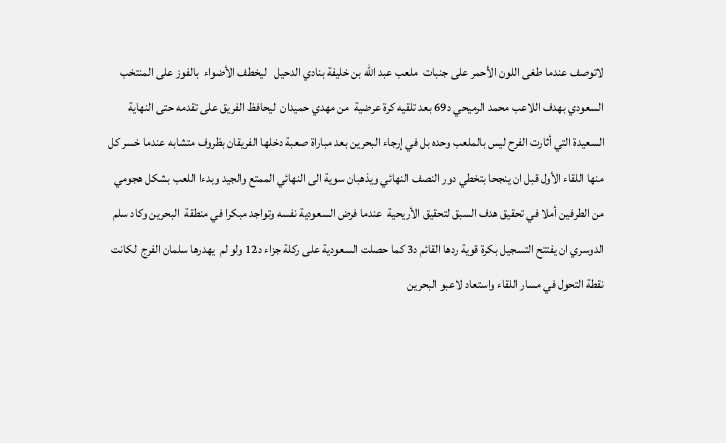لاتوصف عندما طغى اللون الأحمر على جنبات  ملعب عبد الله بن خليفة بنادي الدحيل   ليخطف الأضواء  بالفوز على المنتخب السعودي بهدف اللاعب محمد الرميحي د69 بعد تلقيه كرة عرضية  من مهدي حميدان  ليحافظ الفريق على تقدمه حتى النهاية السعيدة التي أثارت الفرح ليس بالملعب وحده بل في إرجاء البحرين بعد مباراة صعبة دخلها الفريقان بظروف متشابه عندما خسر كل منها اللقاء الأول قبل ان ينجحا بتخطي دور النصف النهائي ويذهبان سوية الى النهائي الممتع والجيد وبدءا اللعب بشكل هجومي من الطرفين أملا في تحقيق هدف السبق لتحقيق الأريحية  عندما فرض السعودية نفسه وتواجد مبكرا في منطقة  البحرين وكاد سلم الدوسري ان يفتتح التسجيل بكرة قوية ردها القائم د3 كما حصلت السعودية على ركلة جزاء د12 ولو لم  يهدرها سلمان الفرج  لكانت نقطة التحول في مسار اللقاء واستعاد لاعبو البحرين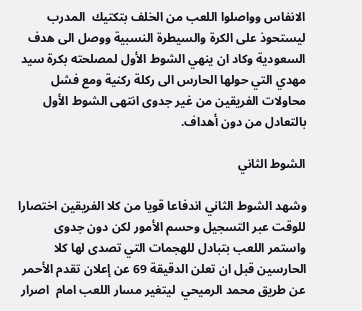الانفاس وواصلوا اللعب من الخلف بتكتيك  المدرب ليستحوذ على الكرة والسيطرة النسبية ووصل الى هدف السعودية وكاد ان ينهي الشوط الأول لمصلحته بكرة سيد مهدي التي حولها الحارس الى ركلة ركنية ومع فشل محاولات الفريقين من غير جدوى انتهى الشوط الأول بالتعادل من دون أهداف.

الشوط الثاني

وشهد الشوط الثاني اندفاعا قويا من كلا الفريقين اختصارا للوقت عبر التسجيل وحسم الأمور لكن دون جدوى واستمر اللعب بتبادل للهجمات التي تصدى لها كلا الحارسين قبل ان تعلن الدقيقة 69 عن إعلان تقدم الأحمر عن طريق محمد الرميحي  ليتغير مسار اللعب امام  اصرار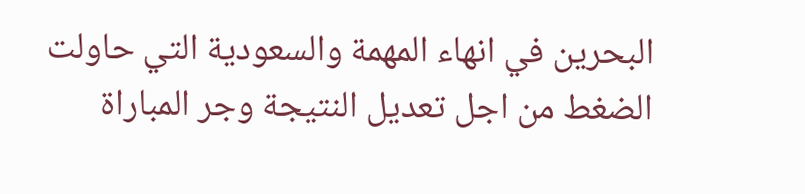البحرين في انهاء المهمة والسعودية التي حاولت الضغط من اجل تعديل النتيجة وجر المباراة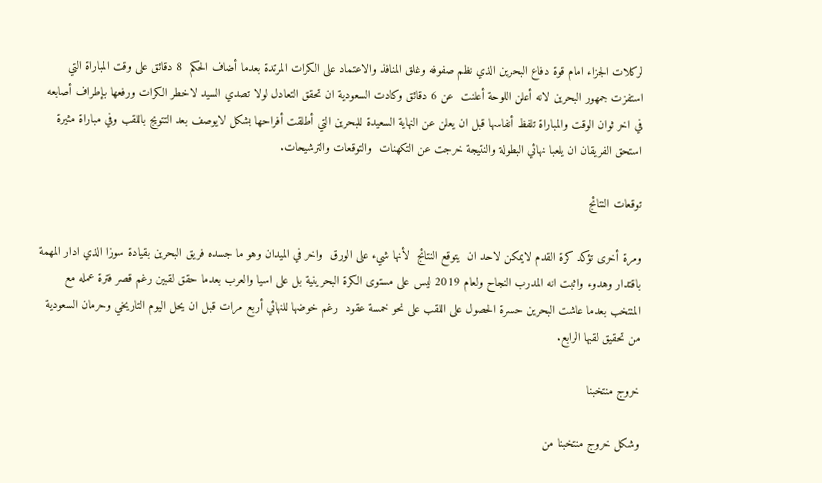لركلات الجزاء امام قوة دفاع البحرين الذي نظم صفوفه وغلق المنافذ والاعتماد على الكرات المرتدة بعدما أضاف الحكم  8 دقائق على وقت المباراة التي استفزت جمهور البحرين لانه أعلن اللوحة أعلنت  عن 6 دقائق وكادت السعودية ان تحقق التعادل لولا تصدي السيد لاخطر الكرات ورفعها بإطراف أصابعه في اخر ثوان الوقت والمباراة تلفظ أنفاسها قبل ان يعلن عن النهاية السعيدة للبحرين التي أطلقت أفراحها بشكل لايوصف بعد التتويج باللقب وفي مباراة مثيرة استحق الفريقان ان يلعبا نهائي البطولة والنتيجة خرجت عن التكهنات  والتوقعات والترشيحات.

توقعات النتائج

ومرة أخرى تؤكد كرة القدم لايمكن لاحد ان  يتوقع النتائج  لأنها شيء على الورق  واخر في الميدان وهو ما جسده فريق البحرين بقيادة سوزا الذي ادار المهمة باقتدار وهدوء واثبت انه المدرب النجاح ولعام 2019 ليس على مستوى الكرة البحرينية بل على اسيا والعرب بعدما حقق لقبين رغم قصر فترة عمله مع المنتخب بعدما عاشت البحرين حسرة الحصول على اللقب على نحو خمسة عقود  رغم خوضها للنهائي أربع مرات قبل ان يحل اليوم التاريخي وحرمان السعودية من تحقيق لقبها الرابع.

خروج منتخبنا

وشكل خروج منتخبنا من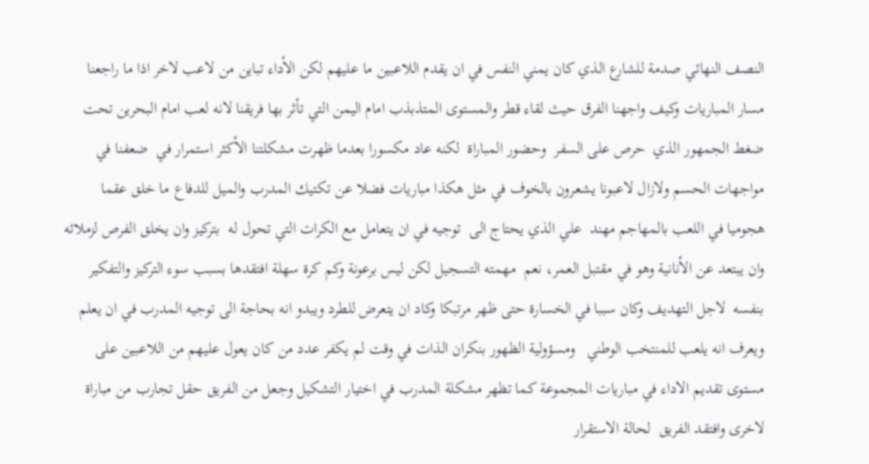النصف النهائي صدمة للشارع الذي كان يمني النفس في ان يقدم اللاعبين ما عليهم لكن الأداء تباين من لاعب لاخر اذا ما راجعنا مسار المباريات وكيف واجهنا الفرق حيث لقاء قطر والمستوى المتذبذب امام اليمن التي تأثر بها فريقنا لانه لعب امام البحرين تحت ضغط الجمهور الذي  حرص على السفر  وحضور المباراة  لكنه عاد مكسورا بعدما ظهرت مشكلتنا الأكثر استمرار في  ضعفنا في مواجهات الحسم ولازال لاعبونا يشعرون بالخوف في مثل هكذا مباريات فضلا عن تكتيك المدرب والميل للدفاع ما خلق عقما هجوميا في اللعب بالمهاجم مهند  علي الذي يحتاج الى  توجيه في ان يتعامل مع الكرات التي تحول له  بتركيز وان يخلق الفرص لزملائه وان يبتعد عن الأنانية وهو في مقتبل العمر، نعم  مهمته التسجيل لكن ليس برعونة وكم كرة سهلة افتقدها بسبب سوء التركيز والتفكير بنفسه  لاجل التهديف وكان سببا في الخسارة حتى ظهر مرتبكا وكاد ان يتعرض للطرد ويبدو انه بحاجة الى توجيه المدرب في ان يعلم ويعرف انه يلعب للمنتخب الوطني   ومسؤولية الظهور بنكران الذات في وقت لم يكفر عدد من كان يعول عليهم من اللاعبين على مستوى تقديم الاداء في مباريات المجموعة كما تظهر مشكلة المدرب في اختيار التشكيل وجعل من الفريق حقل تجارب من مباراة لاخرى وافتقد الفريق  لحالة الاستقرار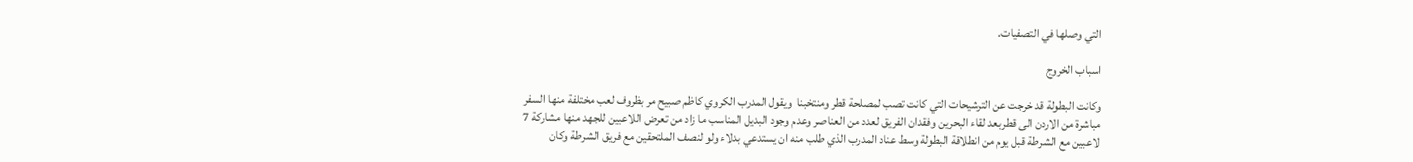التي وصلها في التصفيات.

اسباب الخروج

وكانت البطولة قد خرجت عن الترشيحات التي كانت تصب لمصلحة قطر ومنتخبنا  ويقول المدرب الكروي كاظم صبيح مر بظروف لعب مختلفة منها السفر مباشرة من الاردن الى قطربعد لقاء البحرين وفقدان الفريق لعدد من العناصر وعدم وجود البديل المناسب ما زاد من تعرض اللاعبين للجهد منها مشاركة 7 لاعبين مع الشرطة قبل يوم من انطلاقة البطولة وسط عناد المدرب الذي طلب منه ان يستدعي بدلاء ولو لنصف الملتحقين مع فريق الشرطة وكان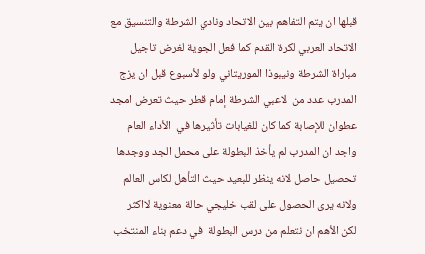قبلها ان يتم التفاهم بين الاتحاد ونادي الشرطة والتنسيق مع الاتحاد العربي لكرة القدم كما فعل الجوية لغرض تاجيل  مباراة الشرطة ونيبوذا الموريتاني ولو لأسبوع قبل ان يزج المدرب عدد من  لاعبي الشرطة إمام قطر حيث تعرض امجد عطوان للإصابة كما كان للغيابات تأثيرها في  الأداء العام واجد ان المدرب لم يأخذ البطولة على محمل الجد ووجدها تحصيل حاصل لانه ينظر للبعيد حيث التأهل لكاس العالم ولانه يرى الحصول على لقب خليجي حالة معنوية لااكثر  لكن الأهم ان نتعلم من درس البطولة  في دعم بناء المنتخب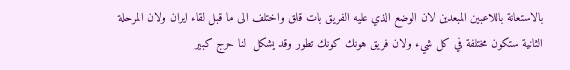بالاستعانة باللاعبين المبعدين لان الوضع الذي عليه الفريق بات قلق واختلف الى ما قبل لقاء ايران ولان المرحلة الثانية ستكون مختلفة في كل شيء ولان فريق هونك كونك تطور وقد يشكل  لنا حرج كبير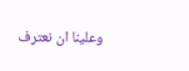وعلينا ان نعترف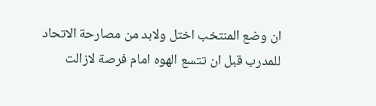ان وضع المنتخب اختل ولابد من مصارحة الاتحاد  للمدرب قبل ان تتسع الهوه امام فرصة لازالت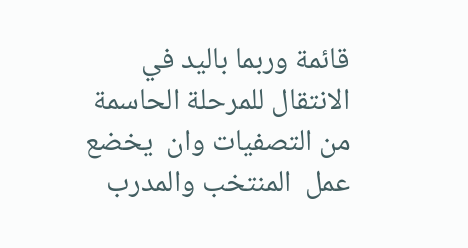قائمة وربما باليد في الانتقال للمرحلة الحاسمة من التصفيات وان  يخضع عمل  المنتخب والمدرب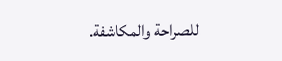للصراحة والمكاشفة.